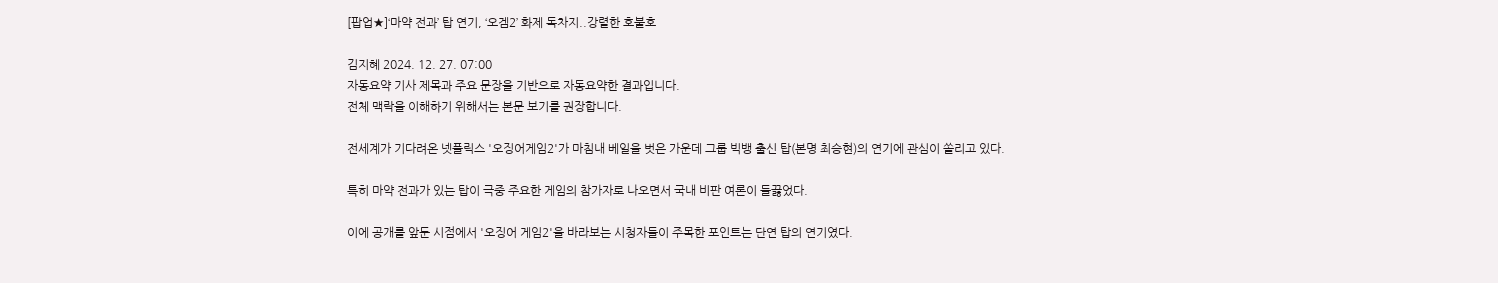[팝업★]‘마약 전과’ 탑 연기, ‘오겜2’ 화제 독차지..강렬한 호불호

김지혜 2024. 12. 27. 07:00
자동요약 기사 제목과 주요 문장을 기반으로 자동요약한 결과입니다.
전체 맥락을 이해하기 위해서는 본문 보기를 권장합니다.

전세계가 기다려온 넷플릭스 '오징어게임2'가 마침내 베일을 벗은 가운데 그룹 빅뱅 출신 탑(본명 최승현)의 연기에 관심이 쏠리고 있다.

특히 마약 전과가 있는 탑이 극중 주요한 게임의 참가자로 나오면서 국내 비판 여론이 들끓었다.

이에 공개를 앞둔 시점에서 '오징어 게임2'을 바라보는 시청자들이 주목한 포인트는 단연 탑의 연기였다.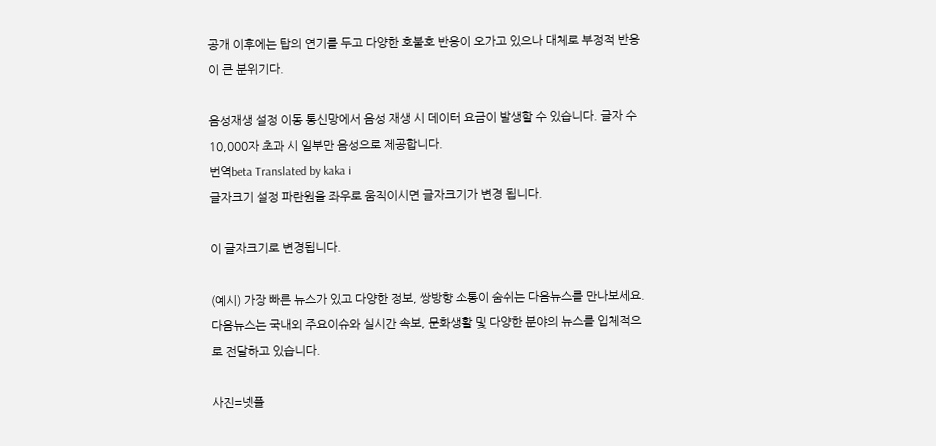공개 이후에는 탑의 연기를 두고 다양한 호불호 반응이 오가고 있으나 대체로 부정적 반응이 큰 분위기다.

음성재생 설정 이동 통신망에서 음성 재생 시 데이터 요금이 발생할 수 있습니다. 글자 수 10,000자 초과 시 일부만 음성으로 제공합니다.
번역beta Translated by kaka i
글자크기 설정 파란원을 좌우로 움직이시면 글자크기가 변경 됩니다.

이 글자크기로 변경됩니다.

(예시) 가장 빠른 뉴스가 있고 다양한 정보, 쌍방향 소통이 숨쉬는 다음뉴스를 만나보세요. 다음뉴스는 국내외 주요이슈와 실시간 속보, 문화생활 및 다양한 분야의 뉴스를 입체적으로 전달하고 있습니다.

사진=넷플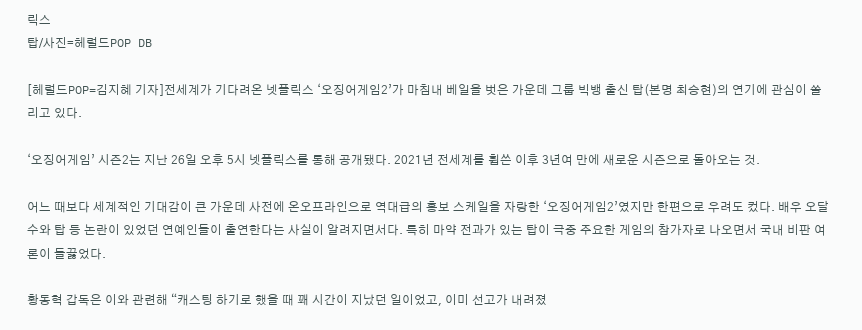릭스
탑/사진=헤럴드POP DB

[헤럴드POP=김지혜 기자]전세계가 기다려온 넷플릭스 ‘오징어게임2’가 마침내 베일을 벗은 가운데 그룹 빅뱅 출신 탑(본명 최승현)의 연기에 관심이 쏠리고 있다.

‘오징어게임’ 시즌2는 지난 26일 오후 5시 넷플릭스를 통해 공개됐다. 2021년 전세계를 휩쓴 이후 3년여 만에 새로운 시즌으로 돌아오는 것.

어느 때보다 세계적인 기대감이 큰 가운데 사전에 온오프라인으로 역대급의 홍보 스케일을 자랑한 ‘오징어게임2’였지만 한편으로 우려도 컸다. 배우 오달수와 탑 등 논란이 있었던 연예인들이 출연한다는 사실이 알려지면서다. 특히 마약 전과가 있는 탑이 극중 주요한 게임의 참가자로 나오면서 국내 비판 여론이 들끓었다.

황동혁 갑독은 이와 관련해 “캐스팅 하기로 했을 때 꽤 시간이 지났던 일이었고, 이미 선고가 내려졌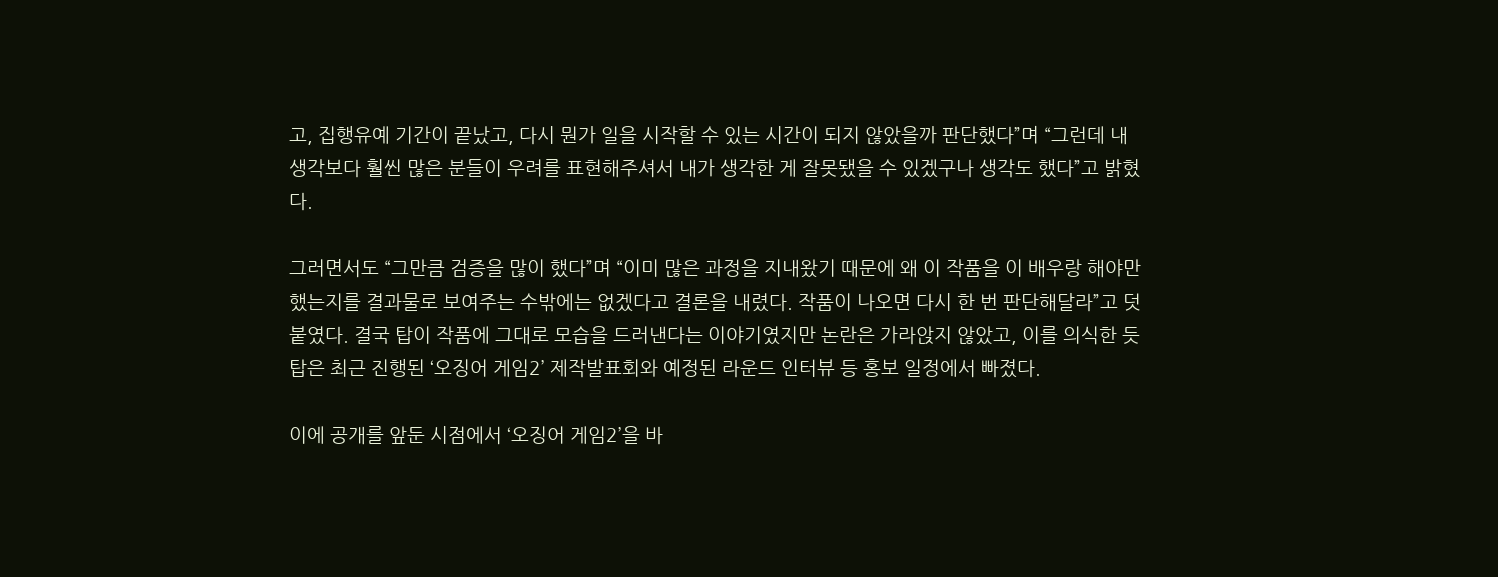고, 집행유예 기간이 끝났고, 다시 뭔가 일을 시작할 수 있는 시간이 되지 않았을까 판단했다”며 “그런데 내 생각보다 훨씬 많은 분들이 우려를 표현해주셔서 내가 생각한 게 잘못됐을 수 있겠구나 생각도 했다”고 밝혔다.

그러면서도 “그만큼 검증을 많이 했다”며 “이미 많은 과정을 지내왔기 때문에 왜 이 작품을 이 배우랑 해야만 했는지를 결과물로 보여주는 수밖에는 없겠다고 결론을 내렸다. 작품이 나오면 다시 한 번 판단해달라”고 덧붙였다. 결국 탑이 작품에 그대로 모습을 드러낸다는 이야기였지만 논란은 가라앉지 않았고, 이를 의식한 듯 탑은 최근 진행된 ‘오징어 게임2’ 제작발표회와 예정된 라운드 인터뷰 등 홍보 일정에서 빠졌다.

이에 공개를 앞둔 시점에서 ‘오징어 게임2’을 바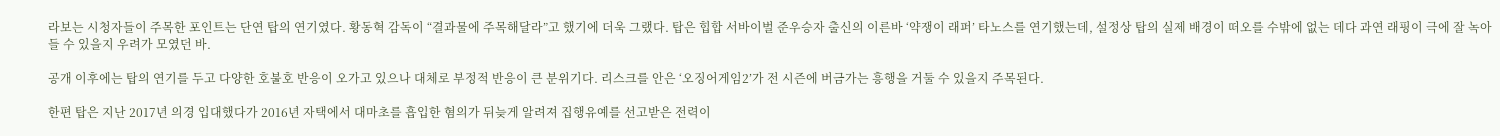라보는 시청자들이 주목한 포인트는 단연 탑의 연기였다. 황동혁 감독이 “결과물에 주목해달라”고 했기에 더욱 그랬다. 탑은 힙합 서바이벌 준우승자 출신의 이른바 ‘약쟁이 래퍼’ 타노스를 연기했는데, 설정상 탑의 실제 배경이 떠오를 수밖에 없는 데다 과연 래핑이 극에 잘 녹아들 수 있을지 우려가 모였던 바.

공개 이후에는 탑의 연기를 두고 다양한 호불호 반응이 오가고 있으나 대체로 부정적 반응이 큰 분위기다. 리스크를 안은 ‘오징어게임2’가 전 시즌에 버금가는 흥행을 거둘 수 있을지 주목된다.

한편 탑은 지난 2017년 의경 입대했다가 2016년 자택에서 대마초를 흡입한 혐의가 뒤늦게 알려져 집행유예를 선고받은 전력이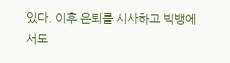있다. 이후 은퇴를 시사하고 빅뱅에서도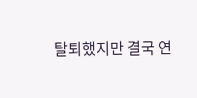탈퇴했지만 결국 연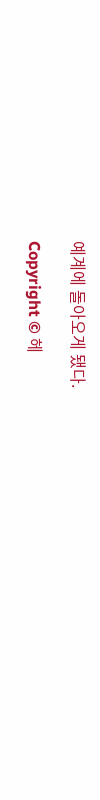예계에 돌아오게 됐다.

Copyright © 헤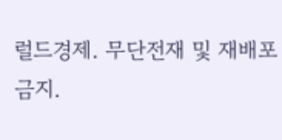럴드경제. 무단전재 및 재배포 금지.